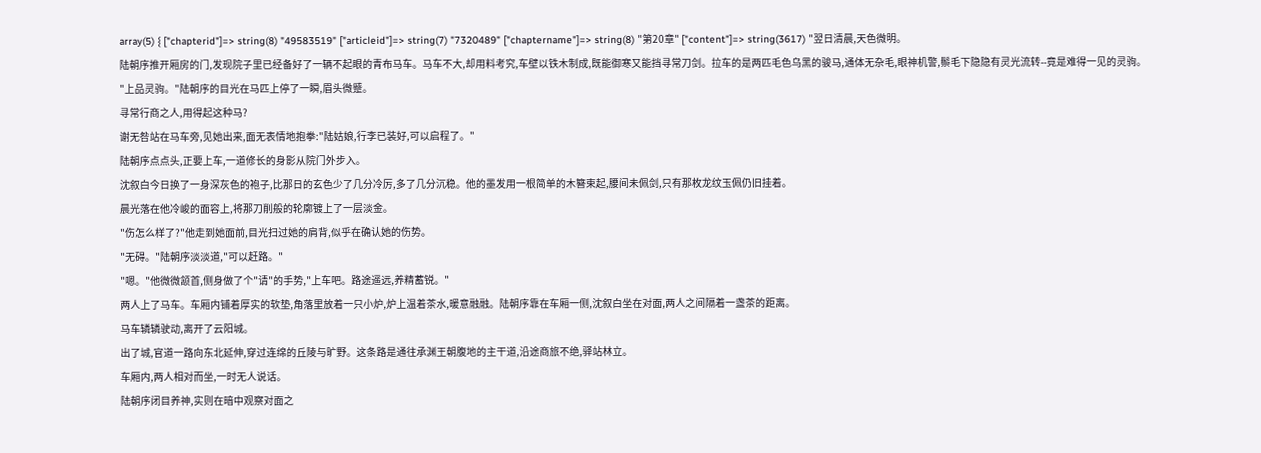array(5) { ["chapterid"]=> string(8) "49583519" ["articleid"]=> string(7) "7320489" ["chaptername"]=> string(8) "第20章" ["content"]=> string(3617) "翌日清晨,天色微明。
陆朝序推开厢房的门,发现院子里已经备好了一辆不起眼的青布马车。马车不大,却用料考究,车壁以铁木制成,既能御寒又能挡寻常刀剑。拉车的是两匹毛色乌黑的骏马,通体无杂毛,眼神机警,鬃毛下隐隐有灵光流转--竟是难得一见的灵驹。
"上品灵驹。"陆朝序的目光在马匹上停了一瞬,眉头微蹙。
寻常行商之人,用得起这种马?
谢无咎站在马车旁,见她出来,面无表情地抱拳:"陆姑娘,行李已装好,可以启程了。"
陆朝序点点头,正要上车,一道修长的身影从院门外步入。
沈叙白今日换了一身深灰色的袍子,比那日的玄色少了几分冷厉,多了几分沉稳。他的墨发用一根简单的木簪束起,腰间未佩剑,只有那枚龙纹玉佩仍旧挂着。
晨光落在他冷峻的面容上,将那刀削般的轮廓镀上了一层淡金。
"伤怎么样了?"他走到她面前,目光扫过她的肩背,似乎在确认她的伤势。
"无碍。"陆朝序淡淡道,"可以赶路。"
"嗯。"他微微颔首,侧身做了个"请"的手势,"上车吧。路途遥远,养精蓄锐。"
两人上了马车。车厢内铺着厚实的软垫,角落里放着一只小炉,炉上温着茶水,暖意融融。陆朝序靠在车厢一侧,沈叙白坐在对面,两人之间隔着一盏茶的距离。
马车辚辚驶动,离开了云阳城。
出了城,官道一路向东北延伸,穿过连绵的丘陵与旷野。这条路是通往承渊王朝腹地的主干道,沿途商旅不绝,驿站林立。
车厢内,两人相对而坐,一时无人说话。
陆朝序闭目养神,实则在暗中观察对面之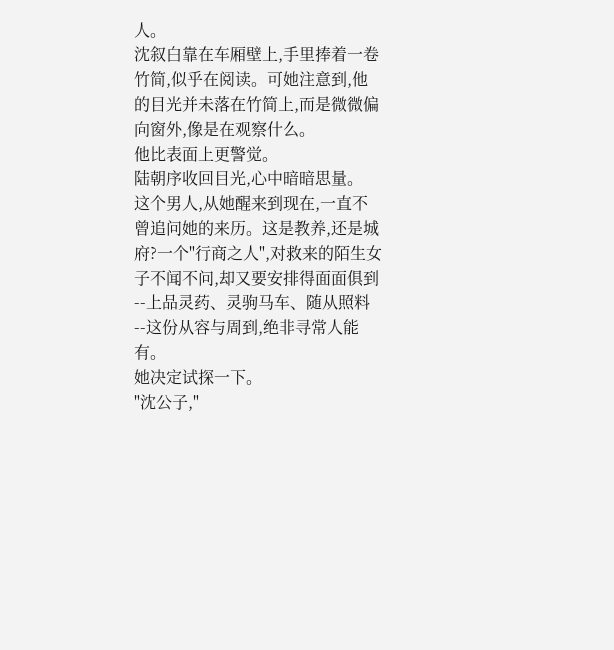人。
沈叙白靠在车厢壁上,手里捧着一卷竹简,似乎在阅读。可她注意到,他的目光并未落在竹简上,而是微微偏向窗外,像是在观察什么。
他比表面上更警觉。
陆朝序收回目光,心中暗暗思量。
这个男人,从她醒来到现在,一直不曾追问她的来历。这是教养,还是城府?一个"行商之人",对救来的陌生女子不闻不问,却又要安排得面面俱到--上品灵药、灵驹马车、随从照料--这份从容与周到,绝非寻常人能有。
她决定试探一下。
"沈公子,"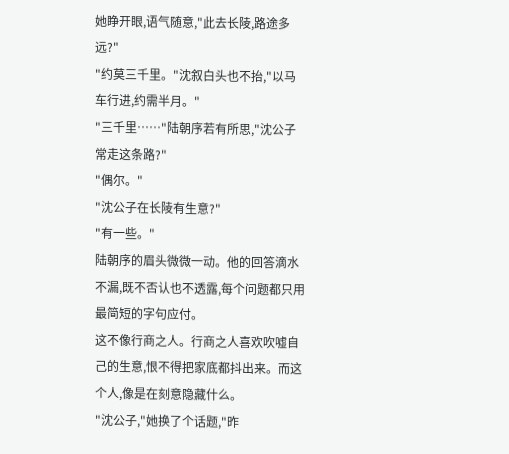她睁开眼,语气随意,"此去长陵,路途多远?"
"约莫三千里。"沈叙白头也不抬,"以马车行进,约需半月。"
"三千里……"陆朝序若有所思,"沈公子常走这条路?"
"偶尔。"
"沈公子在长陵有生意?"
"有一些。"
陆朝序的眉头微微一动。他的回答滴水不漏,既不否认也不透露,每个问题都只用最简短的字句应付。
这不像行商之人。行商之人喜欢吹嘘自己的生意,恨不得把家底都抖出来。而这个人,像是在刻意隐藏什么。
"沈公子,"她换了个话题,"昨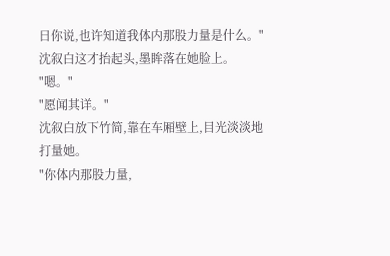日你说,也许知道我体内那股力量是什么。"
沈叙白这才抬起头,墨眸落在她脸上。
"嗯。"
"愿闻其详。"
沈叙白放下竹简,靠在车厢壁上,目光淡淡地打量她。
"你体内那股力量,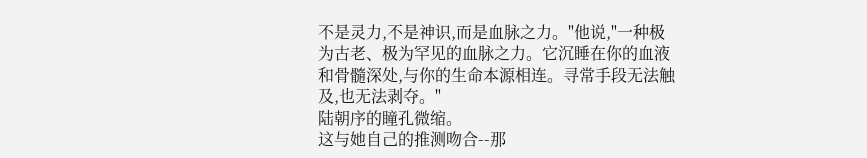不是灵力,不是神识,而是血脉之力。"他说,"一种极为古老、极为罕见的血脉之力。它沉睡在你的血液和骨髓深处,与你的生命本源相连。寻常手段无法触及,也无法剥夺。"
陆朝序的瞳孔微缩。
这与她自己的推测吻合--那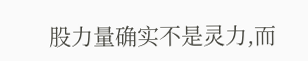股力量确实不是灵力,而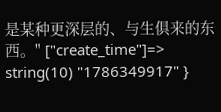是某种更深层的、与生俱来的东西。" ["create_time"]=> string(10) "1786349917" }